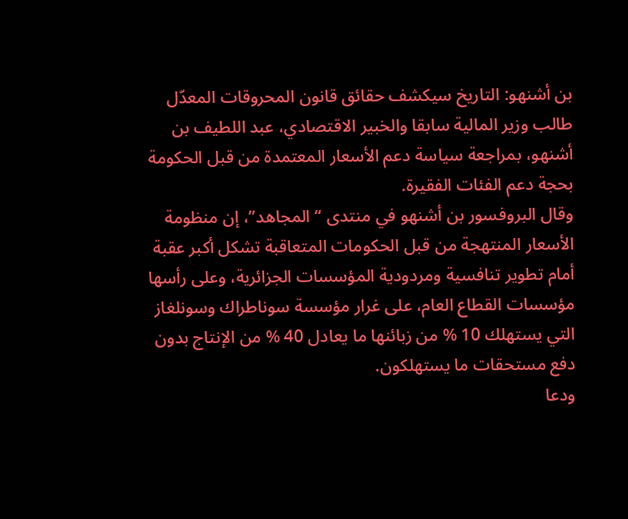بن أشنهو: التاريخ سيكشف حقائق قانون المحروقات المعدّل
طالب وزير المالية سابقا والخبير الاقتصادي، عبد اللطيف بن أشنهو، بمراجعة سياسة دعم الأسعار المعتمدة من قبل الحكومة بحجة دعم الفئات الفقيرة.
وقال البروفسور بن أشنهو في منتدى “المجاهد”، إن منظومة الأسعار المنتهجة من قبل الحكومات المتعاقبة تشكل أكبر عقبة أمام تطوير تنافسية ومردودية المؤسسات الجزائرية، وعلى رأسها مؤسسات القطاع العام، على غرار مؤسسة سوناطراك وسونلغاز التي يستهلك 10 % من زبائنها ما يعادل 40 % من الإنتاج بدون دفع مستحقات ما يستهلكون.
ودعا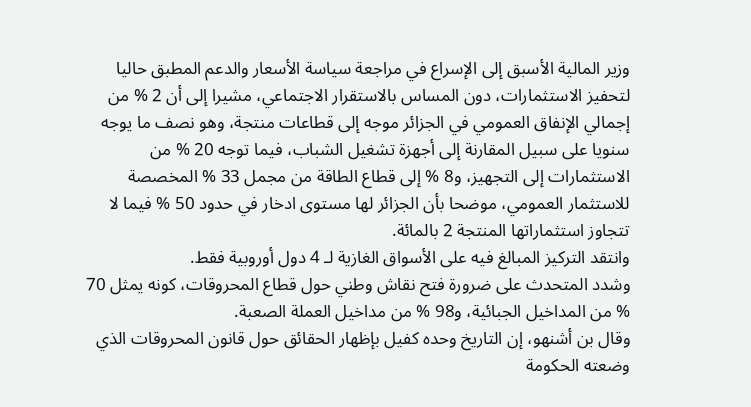وزير المالية الأسبق إلى الإسراع في مراجعة سياسة الأسعار والدعم المطبق حاليا لتحفيز الاستثمارات، دون المساس بالاستقرار الاجتماعي، مشيرا إلى أن 2 % من إجمالي الإنفاق العمومي في الجزائر موجه إلى قطاعات منتجة، وهو نصف ما يوجه سنويا على سبيل المقارنة إلى أجهزة تشغيل الشباب، فيما توجه 20 % من الاستثمارات إلى التجهيز، و8 % إلى قطاع الطاقة من مجمل 33 % المخصصة للاستثمار العمومي، موضحا بأن الجزائر لها مستوى ادخار في حدود 50 % فيما لا تتجاوز استثماراتها المنتجة 2 بالمائة.
وانتقد التركيز المبالغ فيه على الأسواق الغازية لـ 4 دول أوروبية فقط.
وشدد المتحدث على ضرورة فتح نقاش وطني حول قطاع المحروقات، كونه يمثل 70 % من المداخيل الجبائية، و98 % من مداخيل العملة الصعبة.
وقال بن أشنهو، إن التاريخ وحده كفيل بإظهار الحقائق حول قانون المحروقات الذي وضعته الحكومة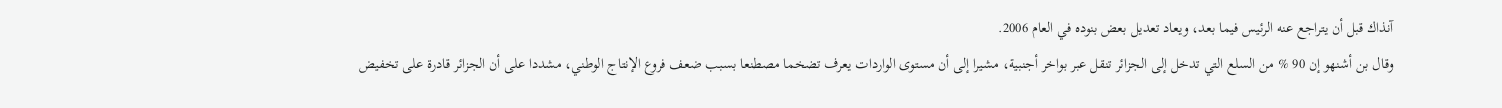آنذاك قبل أن يتراجع عنه الرئيس فيما بعد، ويعاد تعديل بعض بنوده في العام 2006.
وقال بن أشنهو إن 90 % من السلع التي تدخل إلى الجزائر تنقل عبر بواخر أجنبية، مشيرا إلى أن مستوى الواردات يعرف تضخما مصطنعا بسبب ضعف فروع الإنتاج الوطني، مشددا على أن الجزائر قادرة على تخفيض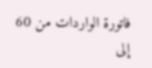فاتورة الواردات من 60 إلى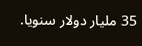35 مليار دولار سنويا.